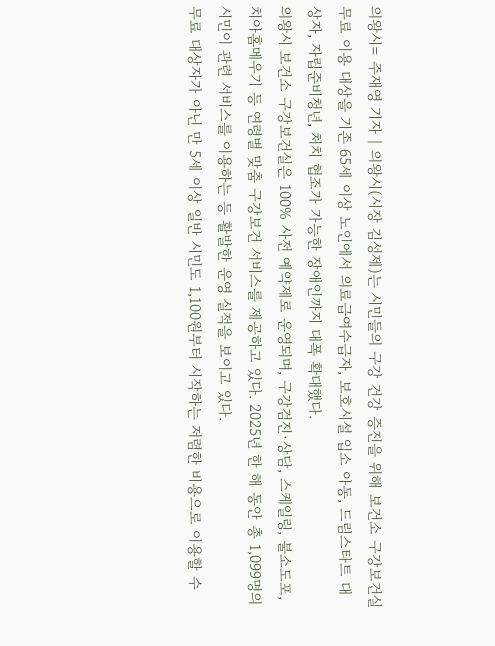의왕시= 주재영 기자 | 의왕시(시장 김성제)는 시민들의 구강 건강 증진을 위해 보건소 구강보건실 무료 이용 대상을 기존 65세 이상 노인에서 의료급여수급자, 보호시설 입소 아동, 드림스타트 대상자, 자립준비청년, 처치 협조가 가능한 장애인까지 대폭 확대했다.
의왕시 보건소 구강보건실은 100% 사전 예약제로 운영되며, 구강검진·상담, 스케일링, 불소도포, 치아홈메우기 등 연령별 맞춤 구강보건 서비스를 제공하고 있다. 2025년 한 해 동안 총 1,099명의 시민이 관련 서비스를 이용하는 등 활발한 운영 실적을 보이고 있다.
무료 대상자가 아닌 만 5세 이상 일반 시민도 1,100원부터 시작하는 저렴한 비용으로 이용할 수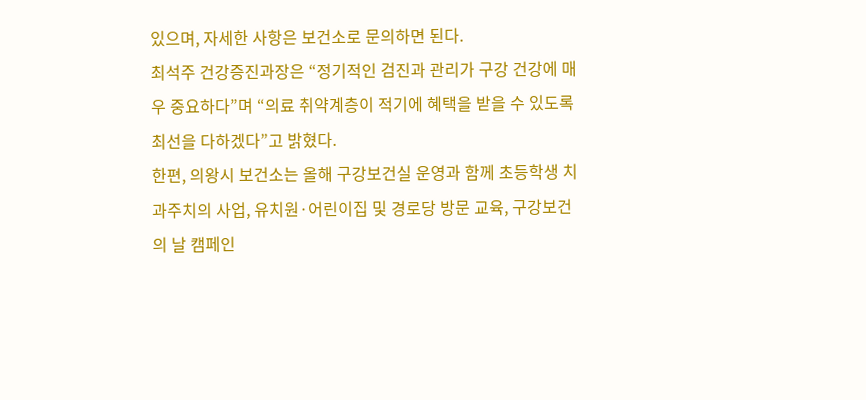있으며, 자세한 사항은 보건소로 문의하면 된다.
최석주 건강증진과장은 “정기적인 검진과 관리가 구강 건강에 매우 중요하다”며 “의료 취약계층이 적기에 혜택을 받을 수 있도록 최선을 다하겠다”고 밝혔다.
한편, 의왕시 보건소는 올해 구강보건실 운영과 함께 초등학생 치과주치의 사업, 유치원·어린이집 및 경로당 방문 교육, 구강보건의 날 캠페인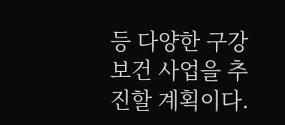등 다양한 구강보건 사업을 추진할 계획이다.